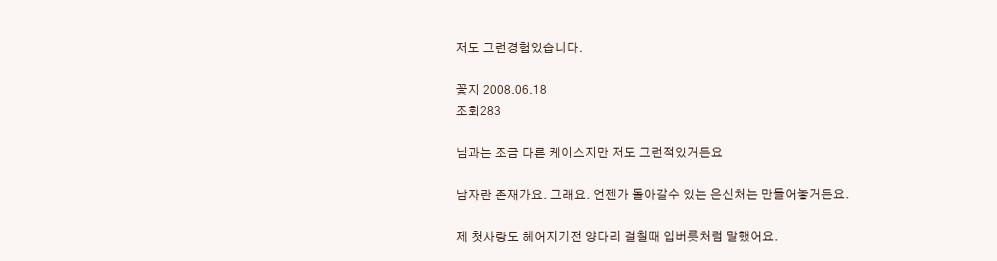저도 그런경험있습니다.

꽃지 2008.06.18
조회283

님과는 조금 다른 케이스지만 저도 그런적있거든요

남자란 존재가요. 그래요. 언젠가 돌아갈수 있는 은신처는 만들어놓거든요.

제 첫사랑도 헤어지기전 양다리 걸칠때 입버릇처럼 말했어요.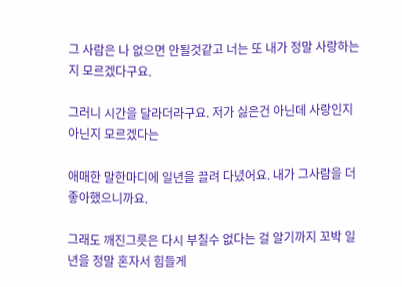그 사람은 나 없으면 안될것같고 너는 또 내가 정말 사랑하는 지 모르겠다구요.

그러니 시간을 달라더라구요. 저가 싫은건 아닌데 사랑인지 아닌지 모르겠다는

애매한 말한마디에 일년을 끌려 다녔어요. 내가 그사람을 더좋아했으니까요.

그래도 깨진그릇은 다시 부칠수 없다는 걸 알기까지 꼬박 일년을 정말 혼자서 힘들게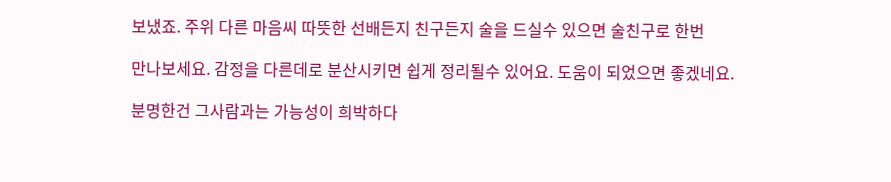보냈죠. 주위 다른 마음씨 따뜻한 선배든지 친구든지 술을 드실수 있으면 술친구로 한번

만나보세요. 감정을 다른데로 분산시키면 쉽게 정리될수 있어요. 도움이 되었으면 좋겠네요.

분명한건 그사람과는 가능성이 희박하다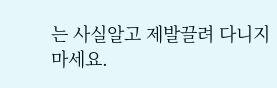는 사실알고 제발끌려 다니지마세요.